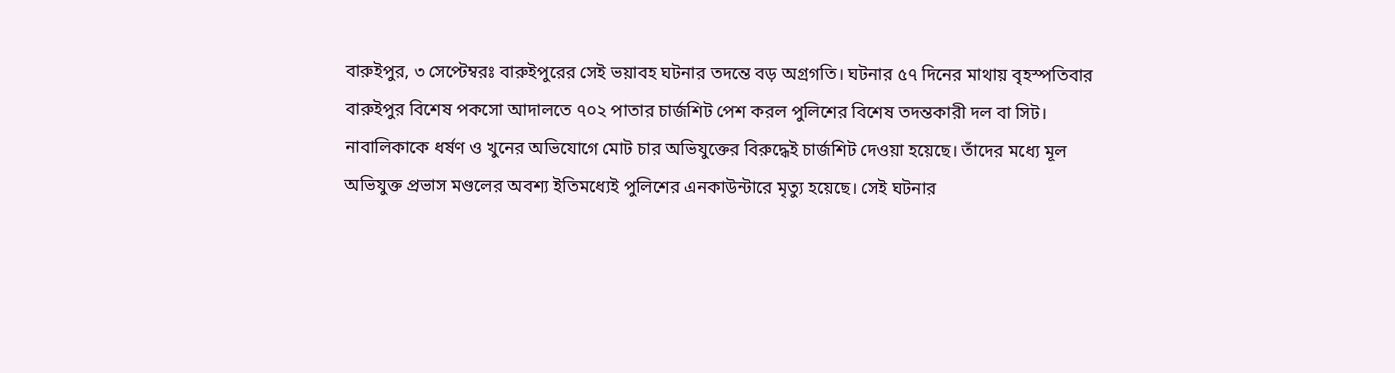বারুইপুর, ৩ সেপ্টেম্বরঃ বারুইপুরের সেই ভয়াবহ ঘটনার তদন্তে বড় অগ্রগতি। ঘটনার ৫৭ দিনের মাথায় বৃহস্পতিবার বারুইপুর বিশেষ পকসো আদালতে ৭০২ পাতার চার্জশিট পেশ করল পুলিশের বিশেষ তদন্তকারী দল বা সিট। নাবালিকাকে ধর্ষণ ও খুনের অভিযোগে মোট চার অভিযুক্তের বিরুদ্ধেই চার্জশিট দেওয়া হয়েছে। তাঁদের মধ্যে মূল অভিযুক্ত প্রভাস মণ্ডলের অবশ্য ইতিমধ্যেই পুলিশের এনকাউন্টারে মৃত্যু হয়েছে। সেই ঘটনার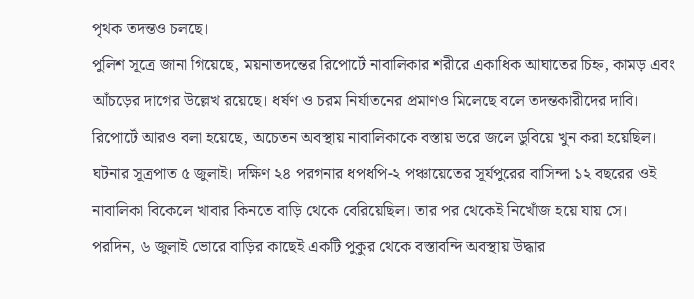পৃথক তদন্তও চলছে।
পুলিশ সূত্রে জানা গিয়েছে, ময়নাতদন্তের রিপোর্টে নাবালিকার শরীরে একাধিক আঘাতের চিহ্ন, কামড় এবং আঁচড়ের দাগের উল্লেখ রয়েছে। ধর্ষণ ও চরম নির্যাতনের প্রমাণও মিলেছে বলে তদন্তকারীদের দাবি। রিপোর্টে আরও বলা হয়েছে, অচেতন অবস্থায় নাবালিকাকে বস্তায় ভরে জলে ডুবিয়ে খুন করা হয়েছিল।
ঘটনার সূত্রপাত ৫ জুলাই। দক্ষিণ ২৪ পরগনার ধপধপি-২ পঞ্চায়েতের সূর্যপুরের বাসিন্দা ১২ বছরের ওই নাবালিকা বিকেলে খাবার কিনতে বাড়ি থেকে বেরিয়েছিল। তার পর থেকেই নিখোঁজ হয়ে যায় সে। পরদিন, ৬ জুলাই ভোরে বাড়ির কাছেই একটি পুকুর থেকে বস্তাবন্দি অবস্থায় উদ্ধার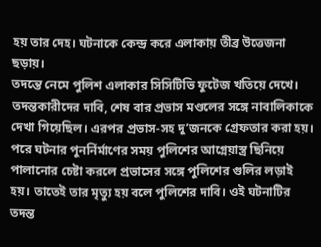হয় তার দেহ। ঘটনাকে কেন্দ্র করে এলাকায় তীব্র উত্তেজনা ছড়ায়।
তদন্তে নেমে পুলিশ এলাকার সিসিটিভি ফুটেজ খতিয়ে দেখে। তদন্তকারীদের দাবি, শেষ বার প্রভাস মণ্ডলের সঙ্গে নাবালিকাকে দেখা গিয়েছিল। এরপর প্রভাস-সহ দু’জনকে গ্রেফতার করা হয়। পরে ঘটনার পুনর্নির্মাণের সময় পুলিশের আগ্নেয়াস্ত্র ছিনিয়ে পালানোর চেষ্টা করলে প্রভাসের সঙ্গে পুলিশের গুলির লড়াই হয়। তাতেই তার মৃত্যু হয় বলে পুলিশের দাবি। ওই ঘটনাটির তদন্ত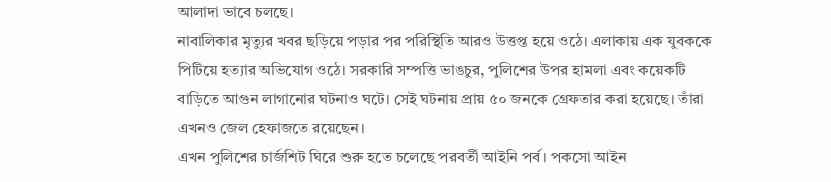আলাদা ভাবে চলছে।
নাবালিকার মৃত্যুর খবর ছড়িয়ে পড়ার পর পরিস্থিতি আরও উত্তপ্ত হয়ে ওঠে। এলাকায় এক যুবককে পিটিয়ে হত্যার অভিযোগ ওঠে। সরকারি সম্পত্তি ভাঙচুর, পুলিশের উপর হামলা এবং কয়েকটি বাড়িতে আগুন লাগানোর ঘটনাও ঘটে। সেই ঘটনায় প্রায় ৫০ জনকে গ্রেফতার করা হয়েছে। তাঁরা এখনও জেল হেফাজতে রয়েছেন।
এখন পুলিশের চার্জশিট ঘিরে শুরু হতে চলেছে পরবর্তী আইনি পর্ব। পকসো আইন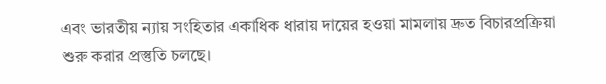এবং ভারতীয় ন্যায় সংহিতার একাধিক ধারায় দায়ের হওয়া মামলায় দ্রুত বিচারপ্রক্রিয়া শুরু করার প্রস্তুতি চলছে।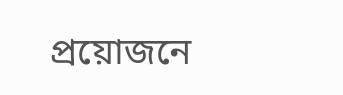প্রয়োজনে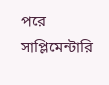পরে সাপ্লিমেন্টারি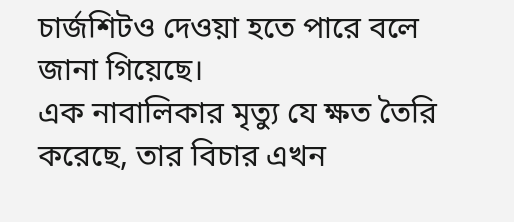চার্জশিটও দেওয়া হতে পারে বলে জানা গিয়েছে।
এক নাবালিকার মৃত্যু যে ক্ষত তৈরি করেছে, তার বিচার এখন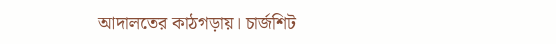আদালতের কাঠগড়ায়। চার্জশিট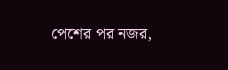পেশের পর নজর,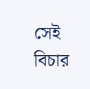সেই বিচার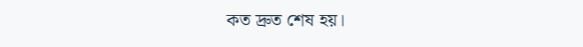কত দ্রুত শেষ হয়।